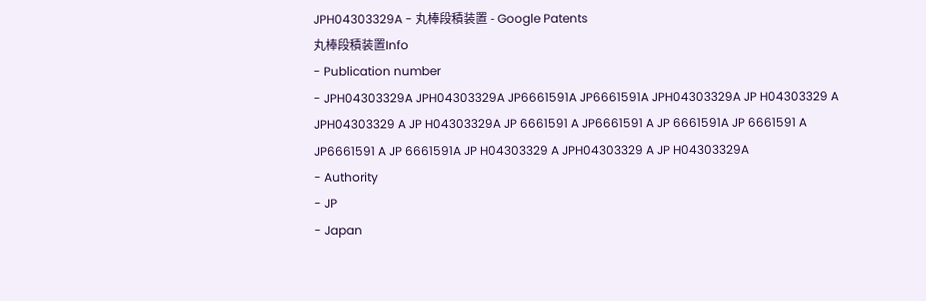JPH04303329A - 丸棒段積装置 - Google Patents
丸棒段積装置Info
- Publication number
- JPH04303329A JPH04303329A JP6661591A JP6661591A JPH04303329A JP H04303329 A JPH04303329 A JP H04303329A JP 6661591 A JP6661591 A JP 6661591A JP 6661591 A JP6661591 A JP 6661591A JP H04303329 A JPH04303329 A JP H04303329A
- Authority
- JP
- Japan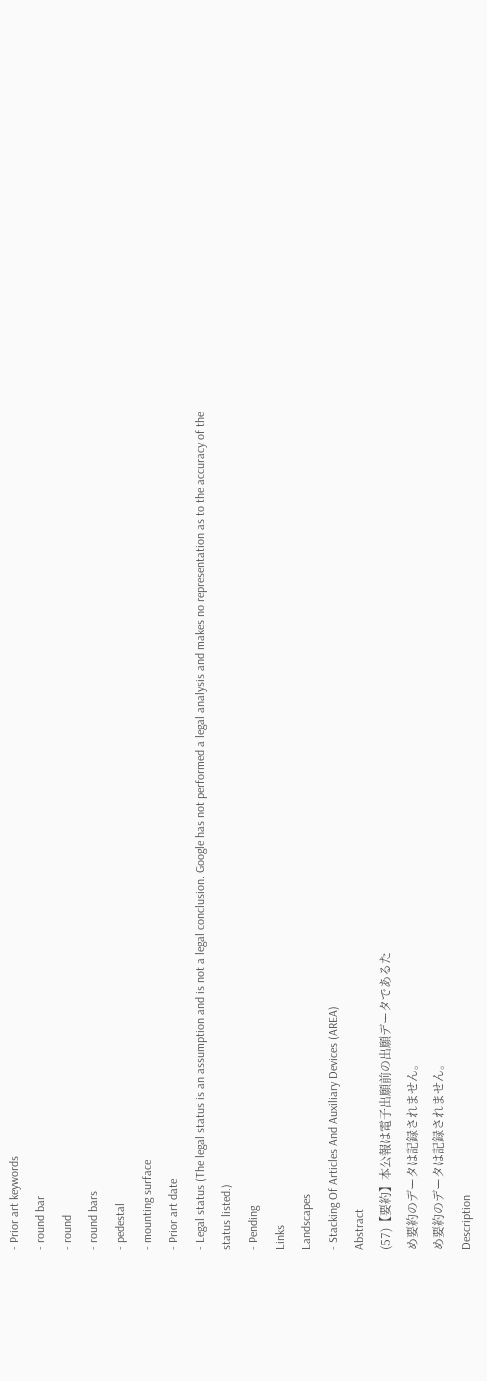- Prior art keywords
- round bar
- round
- round bars
- pedestal
- mounting surface
- Prior art date
- Legal status (The legal status is an assumption and is not a legal conclusion. Google has not performed a legal analysis and makes no representation as to the accuracy of the status listed.)
- Pending
Links
Landscapes
- Stacking Of Articles And Auxiliary Devices (AREA)
Abstract
(57)【要約】本公報は電子出願前の出願データであるた
め要約のデータは記録されません。
め要約のデータは記録されません。
Description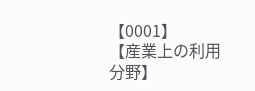【0001】
【産業上の利用分野】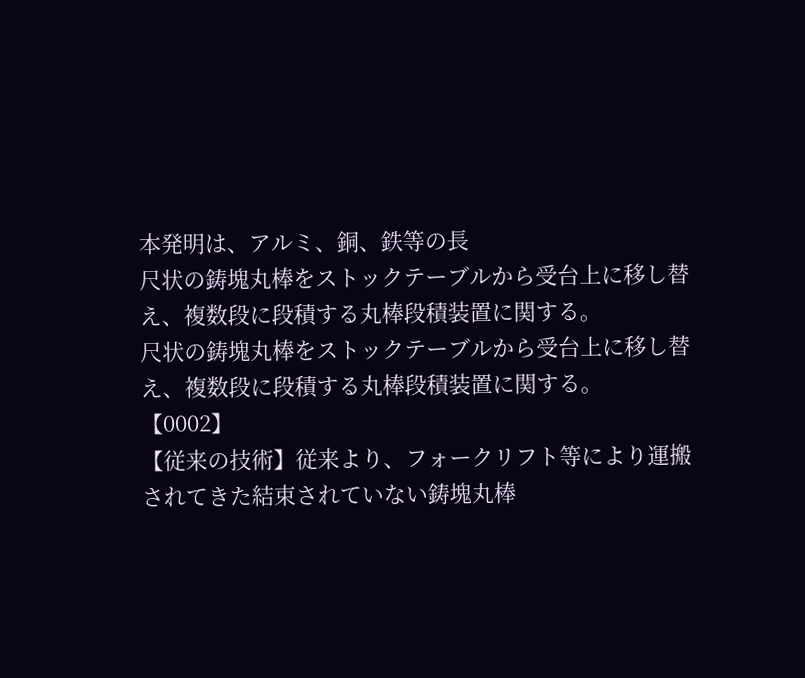本発明は、アルミ、銅、鉄等の長
尺状の鋳塊丸棒をストックテーブルから受台上に移し替
え、複数段に段積する丸棒段積装置に関する。
尺状の鋳塊丸棒をストックテーブルから受台上に移し替
え、複数段に段積する丸棒段積装置に関する。
【0002】
【従来の技術】従来より、フォークリフト等により運搬
されてきた結束されていない鋳塊丸棒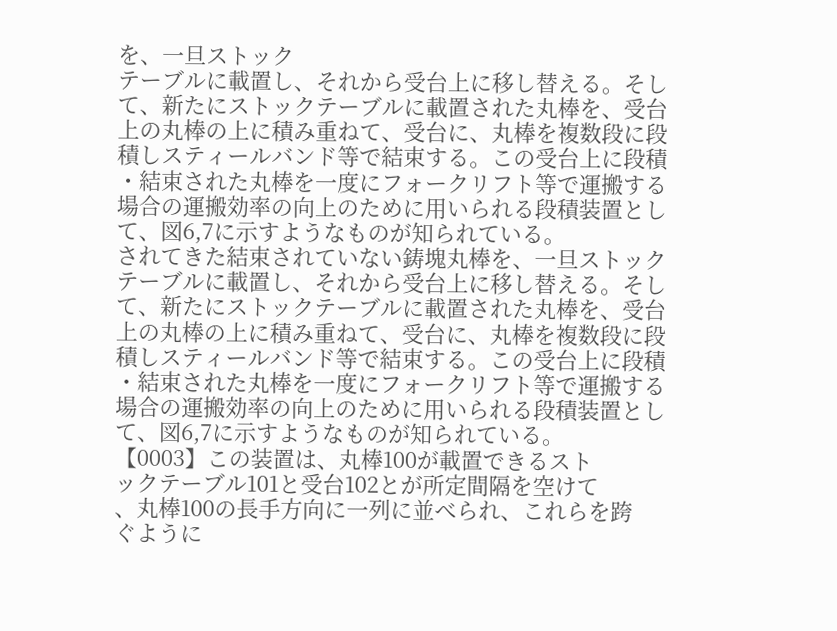を、一旦ストック
テーブルに載置し、それから受台上に移し替える。そし
て、新たにストックテーブルに載置された丸棒を、受台
上の丸棒の上に積み重ねて、受台に、丸棒を複数段に段
積しスティールバンド等で結束する。この受台上に段積
・結束された丸棒を一度にフォークリフト等で運搬する
場合の運搬効率の向上のために用いられる段積装置とし
て、図6,7に示すようなものが知られている。
されてきた結束されていない鋳塊丸棒を、一旦ストック
テーブルに載置し、それから受台上に移し替える。そし
て、新たにストックテーブルに載置された丸棒を、受台
上の丸棒の上に積み重ねて、受台に、丸棒を複数段に段
積しスティールバンド等で結束する。この受台上に段積
・結束された丸棒を一度にフォークリフト等で運搬する
場合の運搬効率の向上のために用いられる段積装置とし
て、図6,7に示すようなものが知られている。
【0003】この装置は、丸棒100が載置できるスト
ックテーブル101と受台102とが所定間隔を空けて
、丸棒100の長手方向に一列に並べられ、これらを跨
ぐように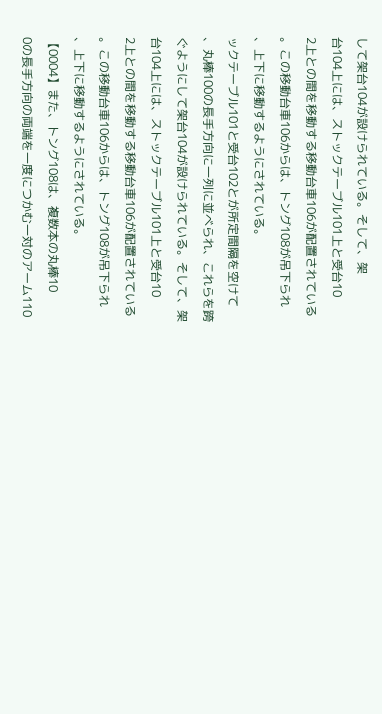して架台104が設けられている。そして、架
台104上には、ストックテーブル101上と受台10
2上との間を移動する移動台車106が配置されている
。この移動台車106からは、トング108が吊下られ
、上下に移動するようにされている。
ックテーブル101と受台102とが所定間隔を空けて
、丸棒100の長手方向に一列に並べられ、これらを跨
ぐようにして架台104が設けられている。そして、架
台104上には、ストックテーブル101上と受台10
2上との間を移動する移動台車106が配置されている
。この移動台車106からは、トング108が吊下られ
、上下に移動するようにされている。
【0004】また、トング108は、複数本の丸棒10
0の長手方向の両端を一度につかむ一対のアーム110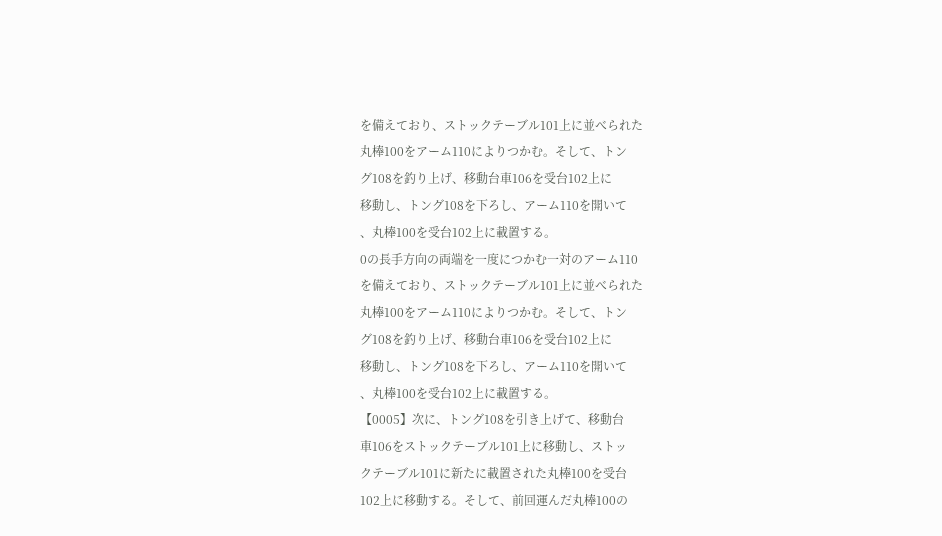を備えており、ストックテーブル101上に並べられた
丸棒100をアーム110によりつかむ。そして、トン
グ108を釣り上げ、移動台車106を受台102上に
移動し、トング108を下ろし、アーム110を開いて
、丸棒100を受台102上に載置する。
0の長手方向の両端を一度につかむ一対のアーム110
を備えており、ストックテーブル101上に並べられた
丸棒100をアーム110によりつかむ。そして、トン
グ108を釣り上げ、移動台車106を受台102上に
移動し、トング108を下ろし、アーム110を開いて
、丸棒100を受台102上に載置する。
【0005】次に、トング108を引き上げて、移動台
車106をストックテーブル101上に移動し、ストッ
クテーブル101に新たに載置された丸棒100を受台
102上に移動する。そして、前回運んだ丸棒100の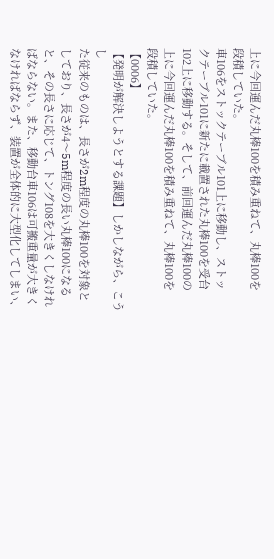上に今回運んだ丸棒100を積み重ねて、丸棒100を
段積していた。
車106をストックテーブル101上に移動し、ストッ
クテーブル101に新たに載置された丸棒100を受台
102上に移動する。そして、前回運んだ丸棒100の
上に今回運んだ丸棒100を積み重ねて、丸棒100を
段積していた。
【0006】
【発明が解決しようとする課題】しかしながら、こうし
た従来のものは、長さが2m程度の丸棒100を対象と
しており、長さが4〜5m程度の長い丸棒100になる
と、その長さに応じて、トング108を大きくしなけれ
ばならない。また、移動台車106は可搬重量が大きく
なければならず、装置が全体的に大型化してしまい、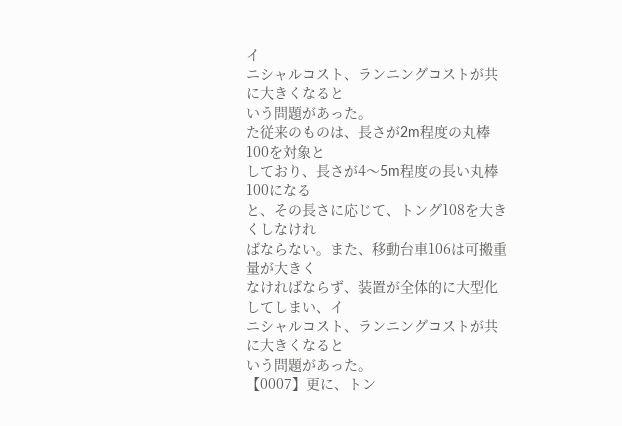イ
ニシャルコスト、ランニングコストが共に大きくなると
いう問題があった。
た従来のものは、長さが2m程度の丸棒100を対象と
しており、長さが4〜5m程度の長い丸棒100になる
と、その長さに応じて、トング108を大きくしなけれ
ばならない。また、移動台車106は可搬重量が大きく
なければならず、装置が全体的に大型化してしまい、イ
ニシャルコスト、ランニングコストが共に大きくなると
いう問題があった。
【0007】更に、トン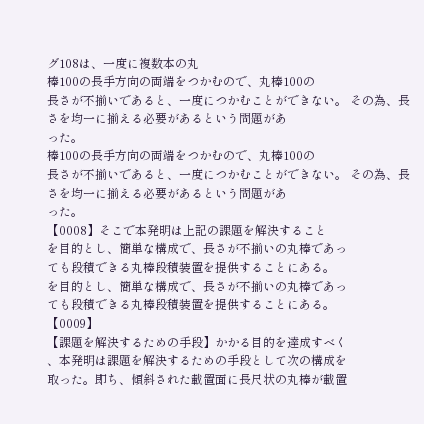グ108は、一度に複数本の丸
棒100の長手方向の両端をつかむので、丸棒100の
長さが不揃いであると、一度につかむことができない。 その為、長さを均一に揃える必要があるという問題があ
った。
棒100の長手方向の両端をつかむので、丸棒100の
長さが不揃いであると、一度につかむことができない。 その為、長さを均一に揃える必要があるという問題があ
った。
【0008】そこで本発明は上記の課題を解決すること
を目的とし、簡単な構成で、長さが不揃いの丸棒であっ
ても段積できる丸棒段積装置を提供することにある。
を目的とし、簡単な構成で、長さが不揃いの丸棒であっ
ても段積できる丸棒段積装置を提供することにある。
【0009】
【課題を解決するための手段】かかる目的を達成すべく
、本発明は課題を解決するための手段として次の構成を
取った。即ち、傾斜された載置面に長尺状の丸棒が載置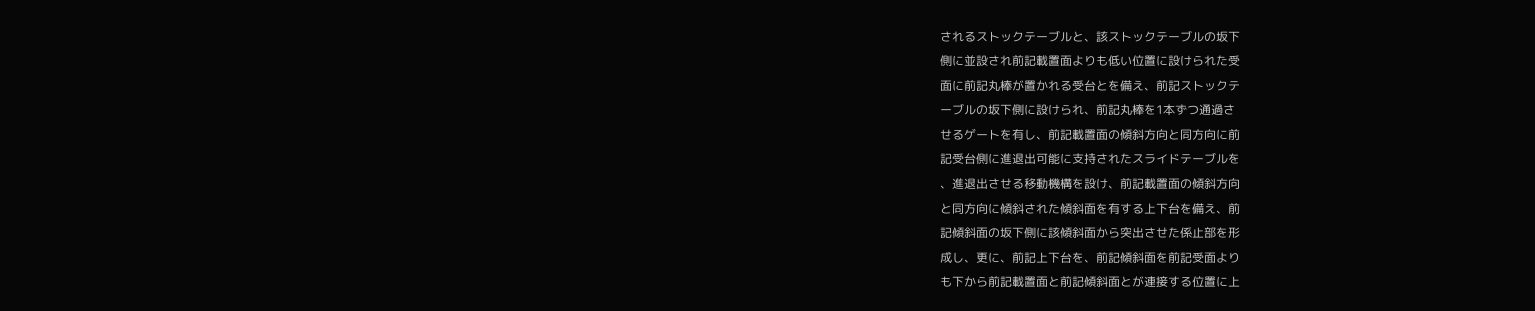されるストックテーブルと、該ストックテーブルの坂下
側に並設され前記載置面よりも低い位置に設けられた受
面に前記丸棒が置かれる受台とを備え、前記ストックテ
ーブルの坂下側に設けられ、前記丸棒を1本ずつ通過さ
せるゲートを有し、前記載置面の傾斜方向と同方向に前
記受台側に進退出可能に支持されたスライドテーブルを
、進退出させる移動機構を設け、前記載置面の傾斜方向
と同方向に傾斜された傾斜面を有する上下台を備え、前
記傾斜面の坂下側に該傾斜面から突出させた係止部を形
成し、更に、前記上下台を、前記傾斜面を前記受面より
も下から前記載置面と前記傾斜面とが連接する位置に上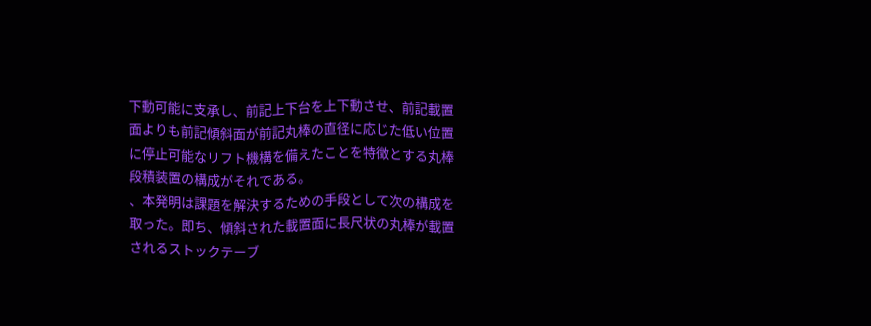下動可能に支承し、前記上下台を上下動させ、前記載置
面よりも前記傾斜面が前記丸棒の直径に応じた低い位置
に停止可能なリフト機構を備えたことを特徴とする丸棒
段積装置の構成がそれである。
、本発明は課題を解決するための手段として次の構成を
取った。即ち、傾斜された載置面に長尺状の丸棒が載置
されるストックテーブ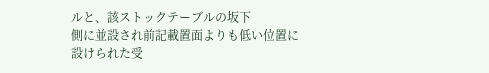ルと、該ストックテーブルの坂下
側に並設され前記載置面よりも低い位置に設けられた受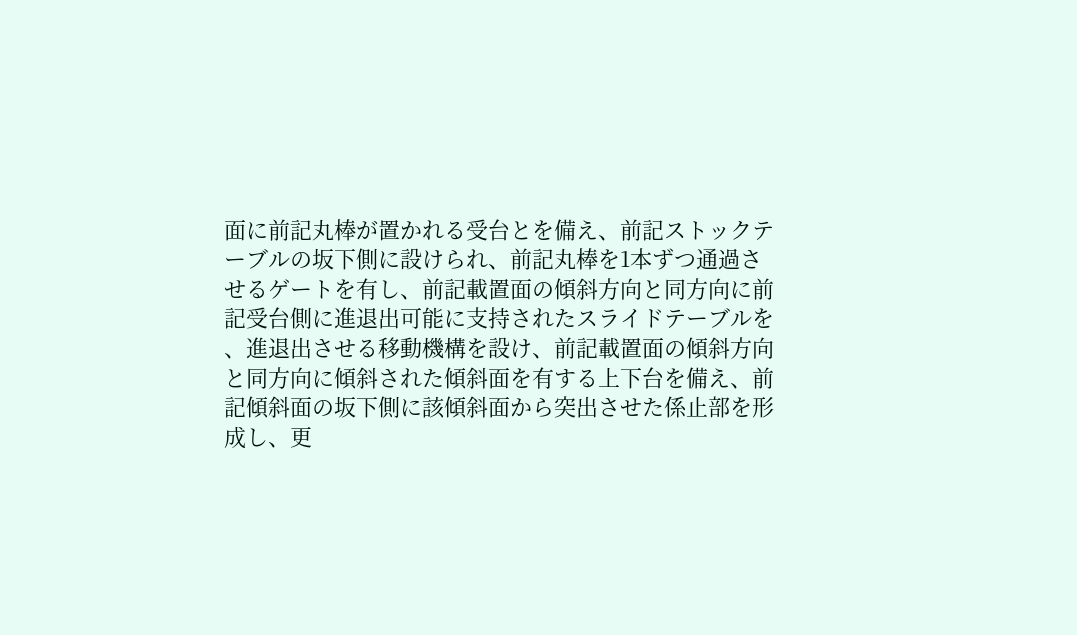面に前記丸棒が置かれる受台とを備え、前記ストックテ
ーブルの坂下側に設けられ、前記丸棒を1本ずつ通過さ
せるゲートを有し、前記載置面の傾斜方向と同方向に前
記受台側に進退出可能に支持されたスライドテーブルを
、進退出させる移動機構を設け、前記載置面の傾斜方向
と同方向に傾斜された傾斜面を有する上下台を備え、前
記傾斜面の坂下側に該傾斜面から突出させた係止部を形
成し、更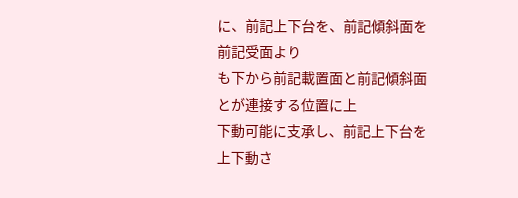に、前記上下台を、前記傾斜面を前記受面より
も下から前記載置面と前記傾斜面とが連接する位置に上
下動可能に支承し、前記上下台を上下動さ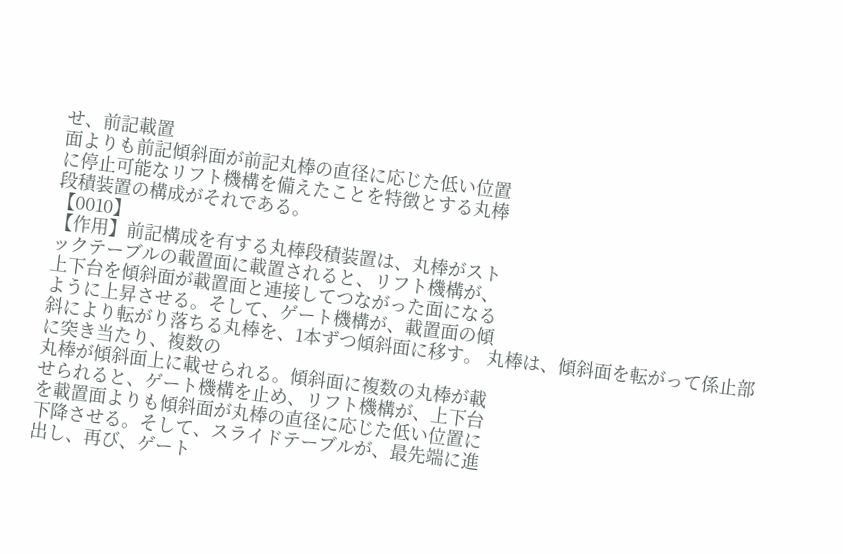せ、前記載置
面よりも前記傾斜面が前記丸棒の直径に応じた低い位置
に停止可能なリフト機構を備えたことを特徴とする丸棒
段積装置の構成がそれである。
【0010】
【作用】前記構成を有する丸棒段積装置は、丸棒がスト
ックテーブルの載置面に載置されると、リフト機構が、
上下台を傾斜面が載置面と連接してつながった面になる
ように上昇させる。そして、ゲート機構が、載置面の傾
斜により転がり落ちる丸棒を、1本ずつ傾斜面に移す。 丸棒は、傾斜面を転がって係止部に突き当たり、複数の
丸棒が傾斜面上に載せられる。傾斜面に複数の丸棒が載
せられると、ゲート機構を止め、リフト機構が、上下台
を載置面よりも傾斜面が丸棒の直径に応じた低い位置に
下降させる。そして、スライドテーブルが、最先端に進
出し、再び、ゲート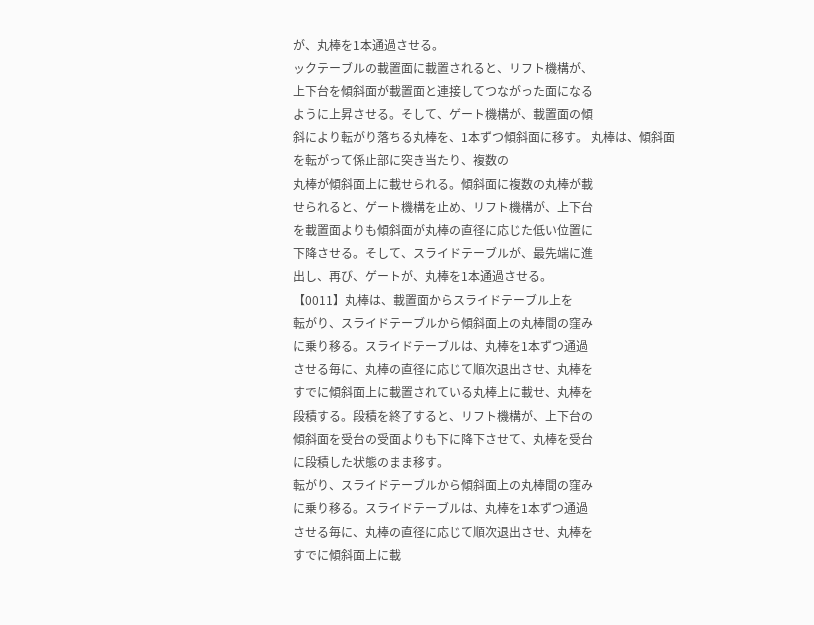が、丸棒を1本通過させる。
ックテーブルの載置面に載置されると、リフト機構が、
上下台を傾斜面が載置面と連接してつながった面になる
ように上昇させる。そして、ゲート機構が、載置面の傾
斜により転がり落ちる丸棒を、1本ずつ傾斜面に移す。 丸棒は、傾斜面を転がって係止部に突き当たり、複数の
丸棒が傾斜面上に載せられる。傾斜面に複数の丸棒が載
せられると、ゲート機構を止め、リフト機構が、上下台
を載置面よりも傾斜面が丸棒の直径に応じた低い位置に
下降させる。そして、スライドテーブルが、最先端に進
出し、再び、ゲートが、丸棒を1本通過させる。
【0011】丸棒は、載置面からスライドテーブル上を
転がり、スライドテーブルから傾斜面上の丸棒間の窪み
に乗り移る。スライドテーブルは、丸棒を1本ずつ通過
させる毎に、丸棒の直径に応じて順次退出させ、丸棒を
すでに傾斜面上に載置されている丸棒上に載せ、丸棒を
段積する。段積を終了すると、リフト機構が、上下台の
傾斜面を受台の受面よりも下に降下させて、丸棒を受台
に段積した状態のまま移す。
転がり、スライドテーブルから傾斜面上の丸棒間の窪み
に乗り移る。スライドテーブルは、丸棒を1本ずつ通過
させる毎に、丸棒の直径に応じて順次退出させ、丸棒を
すでに傾斜面上に載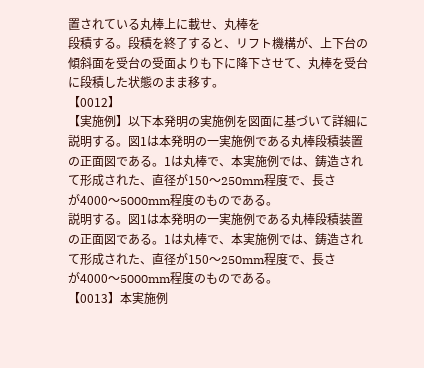置されている丸棒上に載せ、丸棒を
段積する。段積を終了すると、リフト機構が、上下台の
傾斜面を受台の受面よりも下に降下させて、丸棒を受台
に段積した状態のまま移す。
【0012】
【実施例】以下本発明の実施例を図面に基づいて詳細に
説明する。図1は本発明の一実施例である丸棒段積装置
の正面図である。1は丸棒で、本実施例では、鋳造され
て形成された、直径が150〜250mm程度で、長さ
が4000〜5000mm程度のものである。
説明する。図1は本発明の一実施例である丸棒段積装置
の正面図である。1は丸棒で、本実施例では、鋳造され
て形成された、直径が150〜250mm程度で、長さ
が4000〜5000mm程度のものである。
【0013】本実施例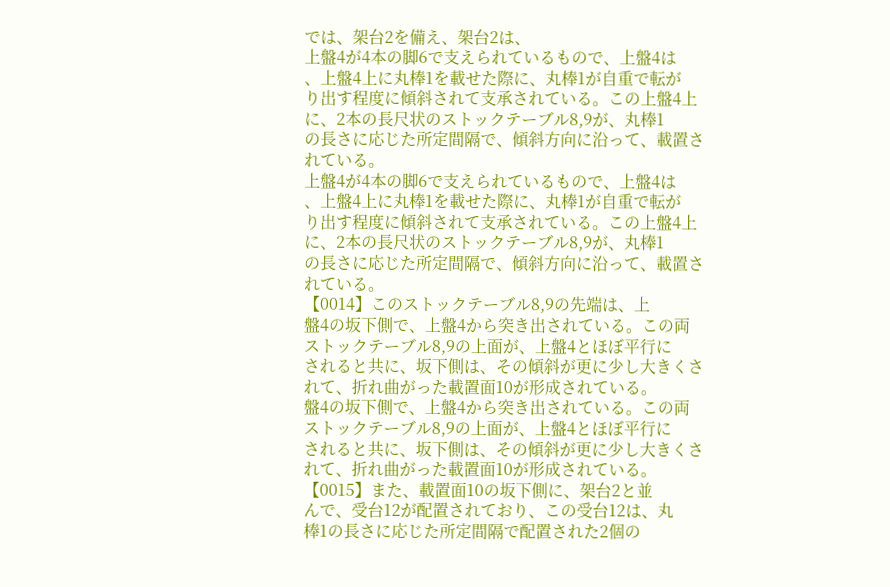では、架台2を備え、架台2は、
上盤4が4本の脚6で支えられているもので、上盤4は
、上盤4上に丸棒1を載せた際に、丸棒1が自重で転が
り出す程度に傾斜されて支承されている。この上盤4上
に、2本の長尺状のストックテーブル8,9が、丸棒1
の長さに応じた所定間隔で、傾斜方向に沿って、載置さ
れている。
上盤4が4本の脚6で支えられているもので、上盤4は
、上盤4上に丸棒1を載せた際に、丸棒1が自重で転が
り出す程度に傾斜されて支承されている。この上盤4上
に、2本の長尺状のストックテーブル8,9が、丸棒1
の長さに応じた所定間隔で、傾斜方向に沿って、載置さ
れている。
【0014】このストックテーブル8,9の先端は、上
盤4の坂下側で、上盤4から突き出されている。この両
ストックテーブル8,9の上面が、上盤4とほぼ平行に
されると共に、坂下側は、その傾斜が更に少し大きくさ
れて、折れ曲がった載置面10が形成されている。
盤4の坂下側で、上盤4から突き出されている。この両
ストックテーブル8,9の上面が、上盤4とほぼ平行に
されると共に、坂下側は、その傾斜が更に少し大きくさ
れて、折れ曲がった載置面10が形成されている。
【0015】また、載置面10の坂下側に、架台2と並
んで、受台12が配置されており、この受台12は、丸
棒1の長さに応じた所定間隔で配置された2個の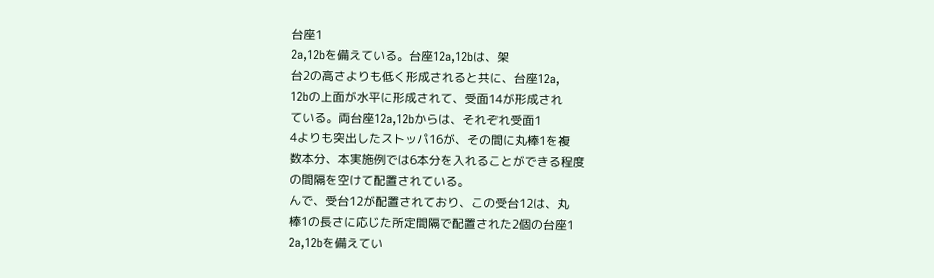台座1
2a,12bを備えている。台座12a,12bは、架
台2の高さよりも低く形成されると共に、台座12a,
12bの上面が水平に形成されて、受面14が形成され
ている。両台座12a,12bからは、それぞれ受面1
4よりも突出したストッパ16が、その間に丸棒1を複
数本分、本実施例では6本分を入れることができる程度
の間隔を空けて配置されている。
んで、受台12が配置されており、この受台12は、丸
棒1の長さに応じた所定間隔で配置された2個の台座1
2a,12bを備えてい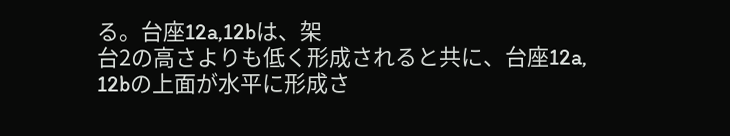る。台座12a,12bは、架
台2の高さよりも低く形成されると共に、台座12a,
12bの上面が水平に形成さ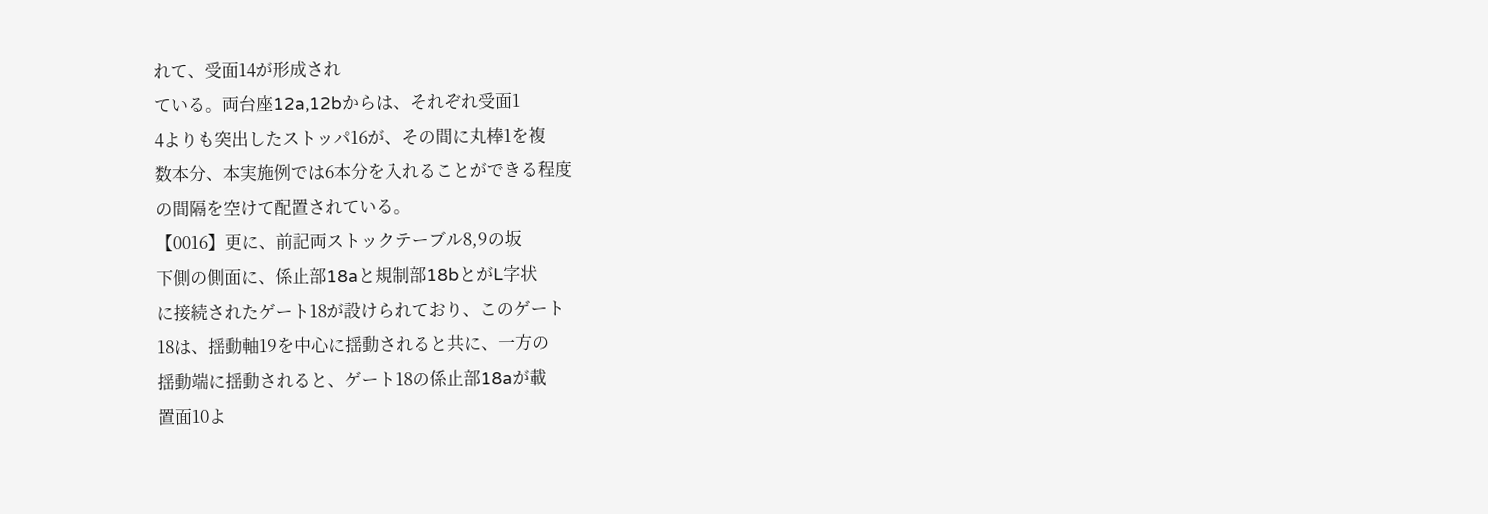れて、受面14が形成され
ている。両台座12a,12bからは、それぞれ受面1
4よりも突出したストッパ16が、その間に丸棒1を複
数本分、本実施例では6本分を入れることができる程度
の間隔を空けて配置されている。
【0016】更に、前記両ストックテーブル8,9の坂
下側の側面に、係止部18aと規制部18bとがL字状
に接続されたゲート18が設けられており、このゲート
18は、揺動軸19を中心に揺動されると共に、一方の
揺動端に揺動されると、ゲート18の係止部18aが載
置面10よ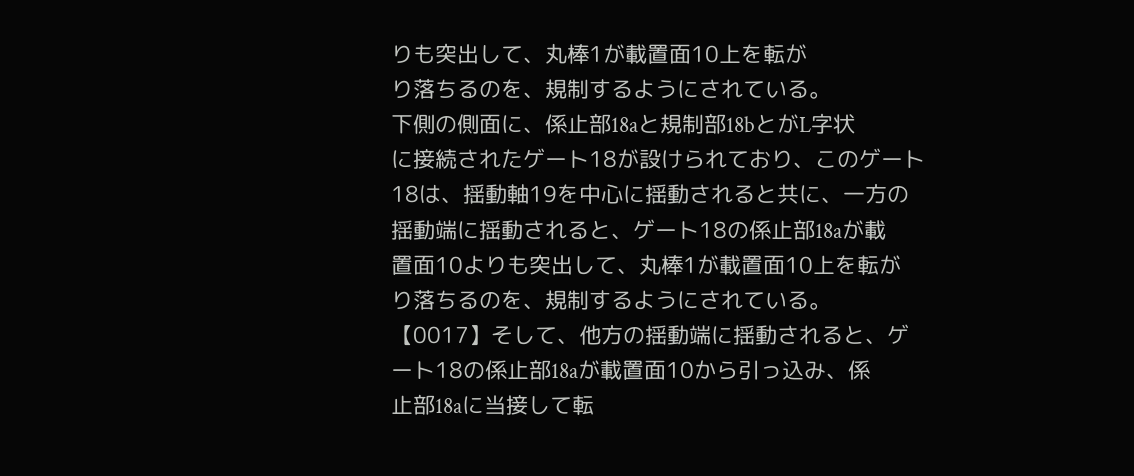りも突出して、丸棒1が載置面10上を転が
り落ちるのを、規制するようにされている。
下側の側面に、係止部18aと規制部18bとがL字状
に接続されたゲート18が設けられており、このゲート
18は、揺動軸19を中心に揺動されると共に、一方の
揺動端に揺動されると、ゲート18の係止部18aが載
置面10よりも突出して、丸棒1が載置面10上を転が
り落ちるのを、規制するようにされている。
【0017】そして、他方の揺動端に揺動されると、ゲ
ート18の係止部18aが載置面10から引っ込み、係
止部18aに当接して転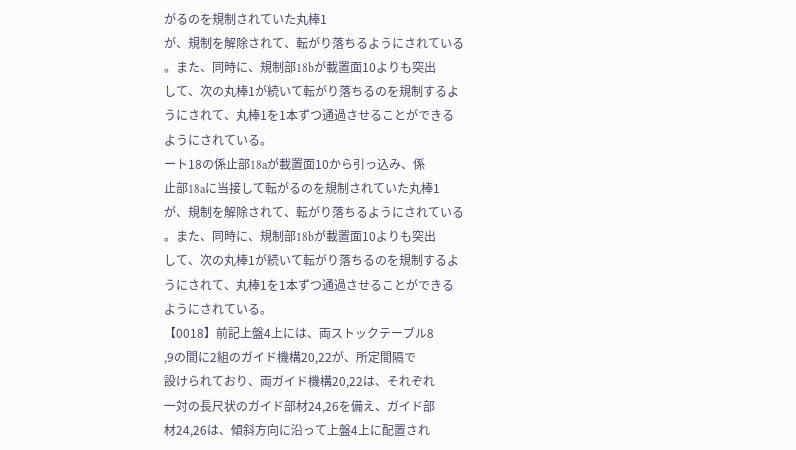がるのを規制されていた丸棒1
が、規制を解除されて、転がり落ちるようにされている
。また、同時に、規制部18bが載置面10よりも突出
して、次の丸棒1が続いて転がり落ちるのを規制するよ
うにされて、丸棒1を1本ずつ通過させることができる
ようにされている。
ート18の係止部18aが載置面10から引っ込み、係
止部18aに当接して転がるのを規制されていた丸棒1
が、規制を解除されて、転がり落ちるようにされている
。また、同時に、規制部18bが載置面10よりも突出
して、次の丸棒1が続いて転がり落ちるのを規制するよ
うにされて、丸棒1を1本ずつ通過させることができる
ようにされている。
【0018】前記上盤4上には、両ストックテーブル8
,9の間に2組のガイド機構20,22が、所定間隔で
設けられており、両ガイド機構20,22は、それぞれ
一対の長尺状のガイド部材24,26を備え、ガイド部
材24,26は、傾斜方向に沿って上盤4上に配置され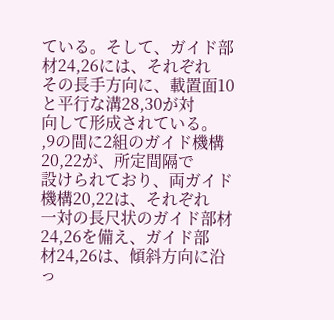ている。そして、ガイド部材24,26には、それぞれ
その長手方向に、載置面10と平行な溝28,30が対
向して形成されている。
,9の間に2組のガイド機構20,22が、所定間隔で
設けられており、両ガイド機構20,22は、それぞれ
一対の長尺状のガイド部材24,26を備え、ガイド部
材24,26は、傾斜方向に沿っ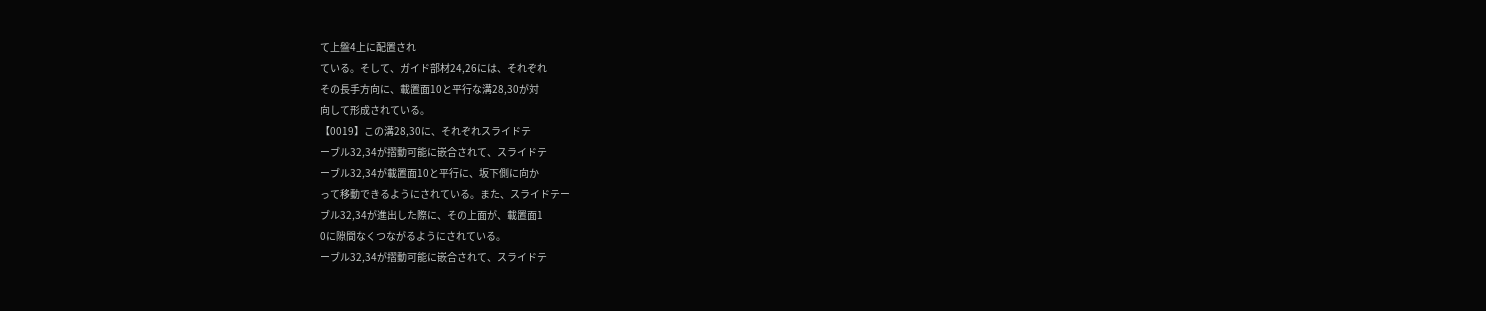て上盤4上に配置され
ている。そして、ガイド部材24,26には、それぞれ
その長手方向に、載置面10と平行な溝28,30が対
向して形成されている。
【0019】この溝28,30に、それぞれスライドテ
ーブル32,34が摺動可能に嵌合されて、スライドテ
ーブル32,34が載置面10と平行に、坂下側に向か
って移動できるようにされている。また、スライドテー
ブル32,34が進出した際に、その上面が、載置面1
0に隙間なくつながるようにされている。
ーブル32,34が摺動可能に嵌合されて、スライドテ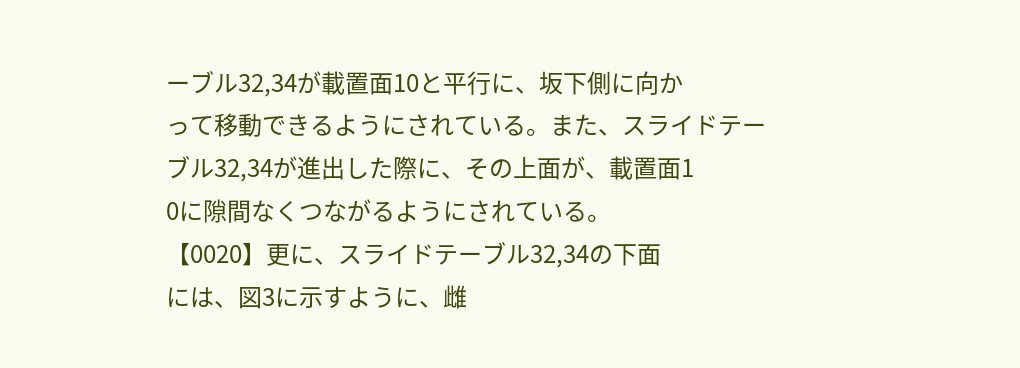ーブル32,34が載置面10と平行に、坂下側に向か
って移動できるようにされている。また、スライドテー
ブル32,34が進出した際に、その上面が、載置面1
0に隙間なくつながるようにされている。
【0020】更に、スライドテーブル32,34の下面
には、図3に示すように、雌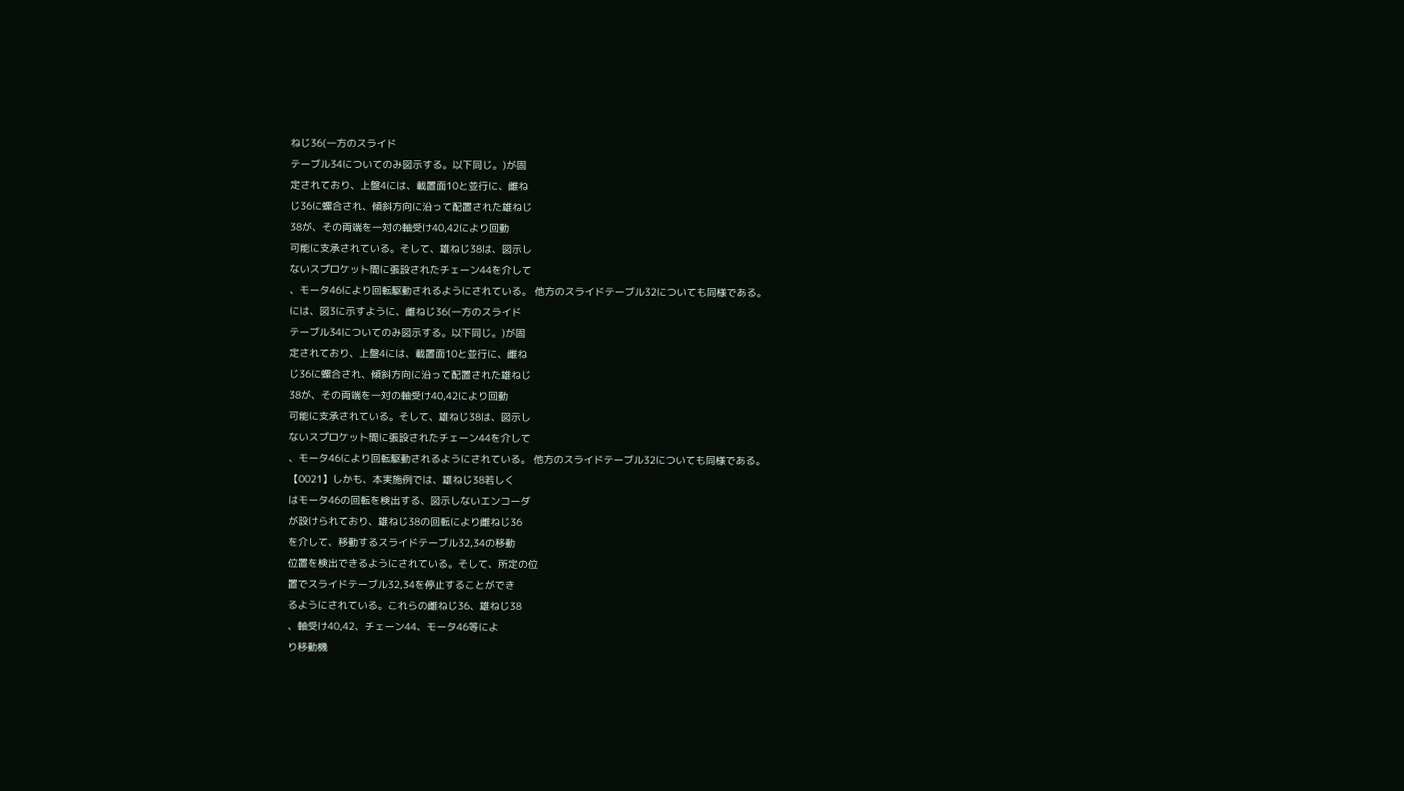ねじ36(一方のスライド
テーブル34についてのみ図示する。以下同じ。)が固
定されており、上盤4には、載置面10と並行に、雌ね
じ36に螺合され、傾斜方向に沿って配置された雄ねじ
38が、その両端を一対の軸受け40,42により回動
可能に支承されている。そして、雄ねじ38は、図示し
ないスプロケット間に張設されたチェーン44を介して
、モータ46により回転駆動されるようにされている。 他方のスライドテーブル32についても同様である。
には、図3に示すように、雌ねじ36(一方のスライド
テーブル34についてのみ図示する。以下同じ。)が固
定されており、上盤4には、載置面10と並行に、雌ね
じ36に螺合され、傾斜方向に沿って配置された雄ねじ
38が、その両端を一対の軸受け40,42により回動
可能に支承されている。そして、雄ねじ38は、図示し
ないスプロケット間に張設されたチェーン44を介して
、モータ46により回転駆動されるようにされている。 他方のスライドテーブル32についても同様である。
【0021】しかも、本実施例では、雄ねじ38若しく
はモータ46の回転を検出する、図示しないエンコーダ
が設けられており、雄ねじ38の回転により雌ねじ36
を介して、移動するスライドテーブル32,34の移動
位置を検出できるようにされている。そして、所定の位
置でスライドテーブル32,34を停止することができ
るようにされている。これらの雌ねじ36、雄ねじ38
、軸受け40,42、チェーン44、モータ46等によ
り移動機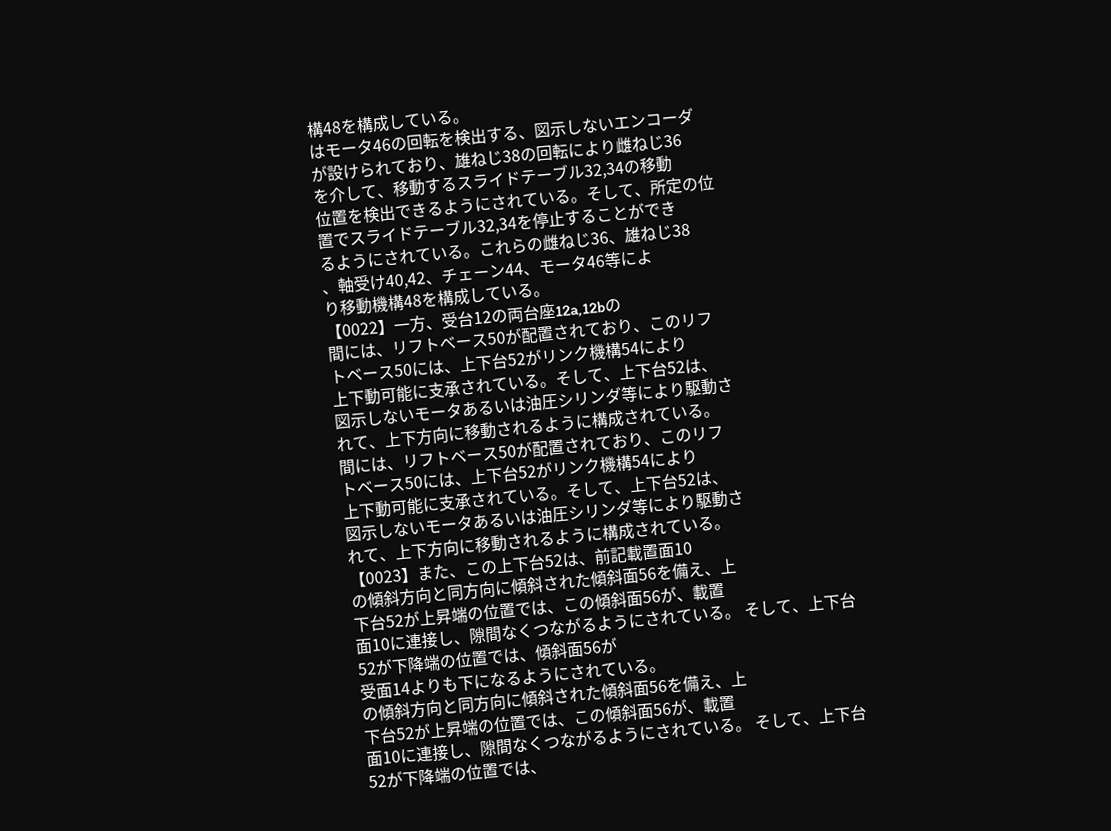構48を構成している。
はモータ46の回転を検出する、図示しないエンコーダ
が設けられており、雄ねじ38の回転により雌ねじ36
を介して、移動するスライドテーブル32,34の移動
位置を検出できるようにされている。そして、所定の位
置でスライドテーブル32,34を停止することができ
るようにされている。これらの雌ねじ36、雄ねじ38
、軸受け40,42、チェーン44、モータ46等によ
り移動機構48を構成している。
【0022】一方、受台12の両台座12a,12bの
間には、リフトベース50が配置されており、このリフ
トベース50には、上下台52がリンク機構54により
上下動可能に支承されている。そして、上下台52は、
図示しないモータあるいは油圧シリンダ等により駆動さ
れて、上下方向に移動されるように構成されている。
間には、リフトベース50が配置されており、このリフ
トベース50には、上下台52がリンク機構54により
上下動可能に支承されている。そして、上下台52は、
図示しないモータあるいは油圧シリンダ等により駆動さ
れて、上下方向に移動されるように構成されている。
【0023】また、この上下台52は、前記載置面10
の傾斜方向と同方向に傾斜された傾斜面56を備え、上
下台52が上昇端の位置では、この傾斜面56が、載置
面10に連接し、隙間なくつながるようにされている。 そして、上下台52が下降端の位置では、傾斜面56が
受面14よりも下になるようにされている。
の傾斜方向と同方向に傾斜された傾斜面56を備え、上
下台52が上昇端の位置では、この傾斜面56が、載置
面10に連接し、隙間なくつながるようにされている。 そして、上下台52が下降端の位置では、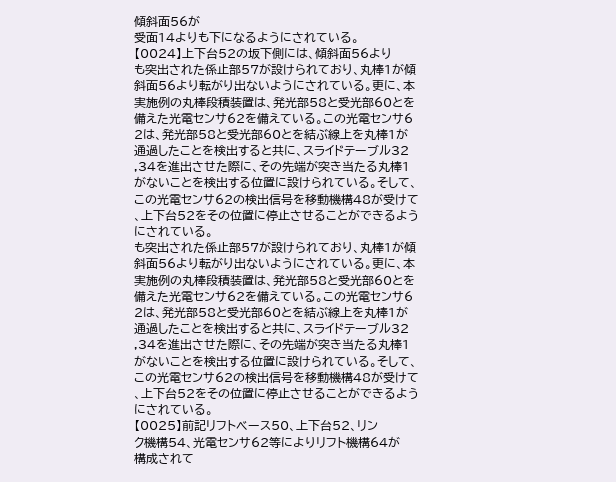傾斜面56が
受面14よりも下になるようにされている。
【0024】上下台52の坂下側には、傾斜面56より
も突出された係止部57が設けられており、丸棒1が傾
斜面56より転がり出ないようにされている。更に、本
実施例の丸棒段積装置は、発光部58と受光部60とを
備えた光電センサ62を備えている。この光電センサ6
2は、発光部58と受光部60とを結ぶ線上を丸棒1が
通過したことを検出すると共に、スライドテーブル32
,34を進出させた際に、その先端が突き当たる丸棒1
がないことを検出する位置に設けられている。そして、
この光電センサ62の検出信号を移動機構48が受けて
、上下台52をその位置に停止させることができるよう
にされている。
も突出された係止部57が設けられており、丸棒1が傾
斜面56より転がり出ないようにされている。更に、本
実施例の丸棒段積装置は、発光部58と受光部60とを
備えた光電センサ62を備えている。この光電センサ6
2は、発光部58と受光部60とを結ぶ線上を丸棒1が
通過したことを検出すると共に、スライドテーブル32
,34を進出させた際に、その先端が突き当たる丸棒1
がないことを検出する位置に設けられている。そして、
この光電センサ62の検出信号を移動機構48が受けて
、上下台52をその位置に停止させることができるよう
にされている。
【0025】前記リフトベース50、上下台52、リン
ク機構54、光電センサ62等によりリフト機構64が
構成されて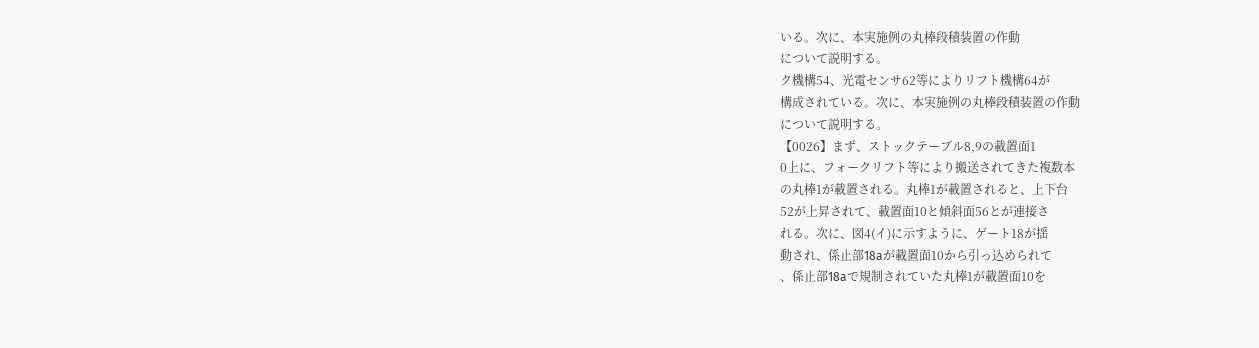いる。次に、本実施例の丸棒段積装置の作動
について説明する。
ク機構54、光電センサ62等によりリフト機構64が
構成されている。次に、本実施例の丸棒段積装置の作動
について説明する。
【0026】まず、ストックテーブル8,9の載置面1
0上に、フォークリフト等により搬送されてきた複数本
の丸棒1が載置される。丸棒1が載置されると、上下台
52が上昇されて、載置面10と傾斜面56とが連接さ
れる。次に、図4(イ)に示すように、ゲート18が揺
動され、係止部18aが載置面10から引っ込められて
、係止部18aで規制されていた丸棒1が載置面10を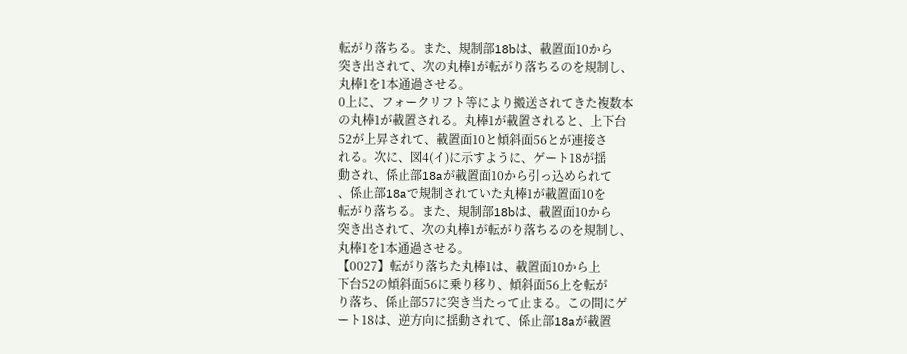転がり落ちる。また、規制部18bは、載置面10から
突き出されて、次の丸棒1が転がり落ちるのを規制し、
丸棒1を1本通過させる。
0上に、フォークリフト等により搬送されてきた複数本
の丸棒1が載置される。丸棒1が載置されると、上下台
52が上昇されて、載置面10と傾斜面56とが連接さ
れる。次に、図4(イ)に示すように、ゲート18が揺
動され、係止部18aが載置面10から引っ込められて
、係止部18aで規制されていた丸棒1が載置面10を
転がり落ちる。また、規制部18bは、載置面10から
突き出されて、次の丸棒1が転がり落ちるのを規制し、
丸棒1を1本通過させる。
【0027】転がり落ちた丸棒1は、載置面10から上
下台52の傾斜面56に乗り移り、傾斜面56上を転が
り落ち、係止部57に突き当たって止まる。この間にゲ
ート18は、逆方向に揺動されて、係止部18aが載置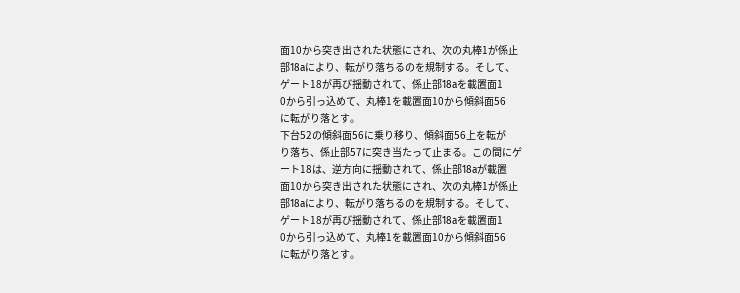面10から突き出された状態にされ、次の丸棒1が係止
部18aにより、転がり落ちるのを規制する。そして、
ゲート18が再び揺動されて、係止部18aを載置面1
0から引っ込めて、丸棒1を載置面10から傾斜面56
に転がり落とす。
下台52の傾斜面56に乗り移り、傾斜面56上を転が
り落ち、係止部57に突き当たって止まる。この間にゲ
ート18は、逆方向に揺動されて、係止部18aが載置
面10から突き出された状態にされ、次の丸棒1が係止
部18aにより、転がり落ちるのを規制する。そして、
ゲート18が再び揺動されて、係止部18aを載置面1
0から引っ込めて、丸棒1を載置面10から傾斜面56
に転がり落とす。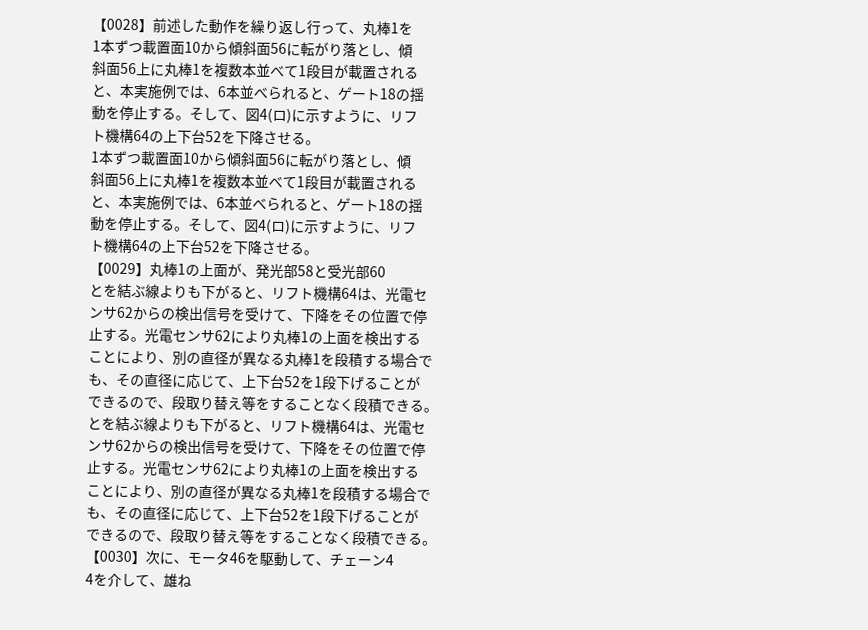【0028】前述した動作を繰り返し行って、丸棒1を
1本ずつ載置面10から傾斜面56に転がり落とし、傾
斜面56上に丸棒1を複数本並べて1段目が載置される
と、本実施例では、6本並べられると、ゲート18の揺
動を停止する。そして、図4(ロ)に示すように、リフ
ト機構64の上下台52を下降させる。
1本ずつ載置面10から傾斜面56に転がり落とし、傾
斜面56上に丸棒1を複数本並べて1段目が載置される
と、本実施例では、6本並べられると、ゲート18の揺
動を停止する。そして、図4(ロ)に示すように、リフ
ト機構64の上下台52を下降させる。
【0029】丸棒1の上面が、発光部58と受光部60
とを結ぶ線よりも下がると、リフト機構64は、光電セ
ンサ62からの検出信号を受けて、下降をその位置で停
止する。光電センサ62により丸棒1の上面を検出する
ことにより、別の直径が異なる丸棒1を段積する場合で
も、その直径に応じて、上下台52を1段下げることが
できるので、段取り替え等をすることなく段積できる。
とを結ぶ線よりも下がると、リフト機構64は、光電セ
ンサ62からの検出信号を受けて、下降をその位置で停
止する。光電センサ62により丸棒1の上面を検出する
ことにより、別の直径が異なる丸棒1を段積する場合で
も、その直径に応じて、上下台52を1段下げることが
できるので、段取り替え等をすることなく段積できる。
【0030】次に、モータ46を駆動して、チェーン4
4を介して、雄ね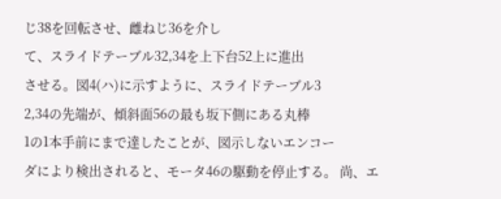じ38を回転させ、雌ねじ36を介し
て、スライドテーブル32,34を上下台52上に進出
させる。図4(ハ)に示すように、スライドテーブル3
2,34の先端が、傾斜面56の最も坂下側にある丸棒
1の1本手前にまで達したことが、図示しないエンコー
ダにより検出されると、モータ46の駆動を停止する。 尚、エ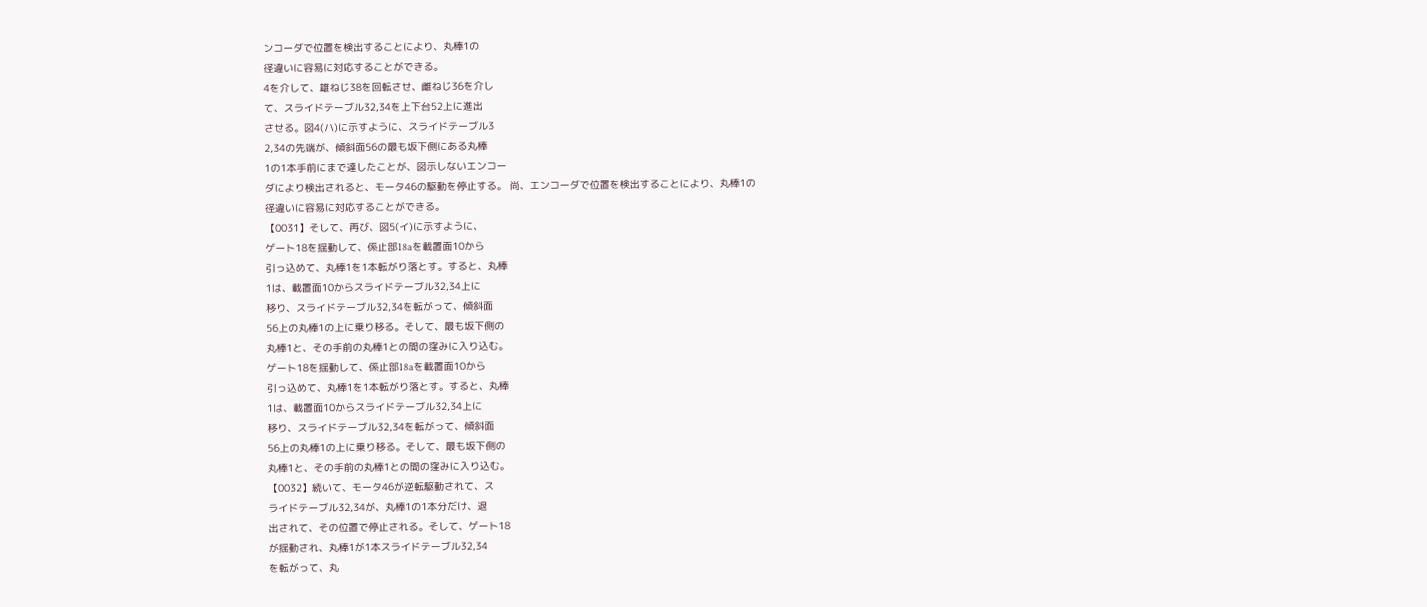ンコーダで位置を検出することにより、丸棒1の
径違いに容易に対応することができる。
4を介して、雄ねじ38を回転させ、雌ねじ36を介し
て、スライドテーブル32,34を上下台52上に進出
させる。図4(ハ)に示すように、スライドテーブル3
2,34の先端が、傾斜面56の最も坂下側にある丸棒
1の1本手前にまで達したことが、図示しないエンコー
ダにより検出されると、モータ46の駆動を停止する。 尚、エンコーダで位置を検出することにより、丸棒1の
径違いに容易に対応することができる。
【0031】そして、再び、図5(イ)に示すように、
ゲート18を揺動して、係止部18aを載置面10から
引っ込めて、丸棒1を1本転がり落とす。すると、丸棒
1は、載置面10からスライドテーブル32,34上に
移り、スライドテーブル32,34を転がって、傾斜面
56上の丸棒1の上に乗り移る。そして、最も坂下側の
丸棒1と、その手前の丸棒1との間の窪みに入り込む。
ゲート18を揺動して、係止部18aを載置面10から
引っ込めて、丸棒1を1本転がり落とす。すると、丸棒
1は、載置面10からスライドテーブル32,34上に
移り、スライドテーブル32,34を転がって、傾斜面
56上の丸棒1の上に乗り移る。そして、最も坂下側の
丸棒1と、その手前の丸棒1との間の窪みに入り込む。
【0032】続いて、モータ46が逆転駆動されて、ス
ライドテーブル32,34が、丸棒1の1本分だけ、退
出されて、その位置で停止される。そして、ゲート18
が揺動され、丸棒1が1本スライドテーブル32,34
を転がって、丸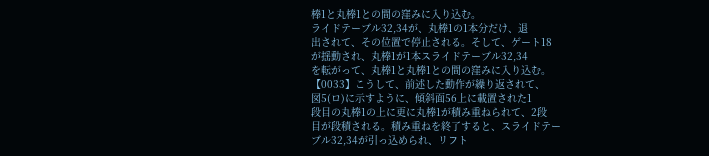棒1と丸棒1との間の窪みに入り込む。
ライドテーブル32,34が、丸棒1の1本分だけ、退
出されて、その位置で停止される。そして、ゲート18
が揺動され、丸棒1が1本スライドテーブル32,34
を転がって、丸棒1と丸棒1との間の窪みに入り込む。
【0033】こうして、前述した動作が繰り返されて、
図5(ロ)に示すように、傾斜面56上に載置された1
段目の丸棒1の上に更に丸棒1が積み重ねられて、2段
目が段積される。積み重ねを終了すると、スライドテー
ブル32,34が引っ込められ、リフト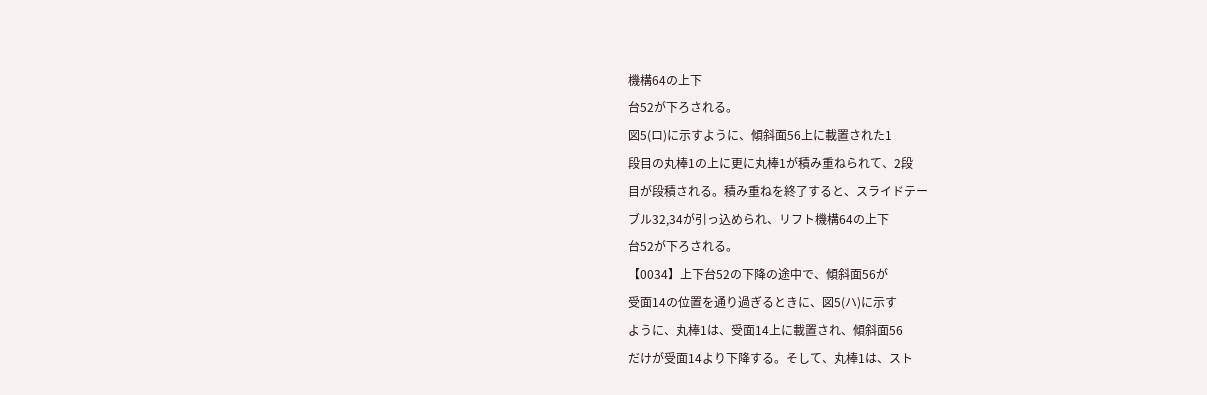機構64の上下
台52が下ろされる。
図5(ロ)に示すように、傾斜面56上に載置された1
段目の丸棒1の上に更に丸棒1が積み重ねられて、2段
目が段積される。積み重ねを終了すると、スライドテー
ブル32,34が引っ込められ、リフト機構64の上下
台52が下ろされる。
【0034】上下台52の下降の途中で、傾斜面56が
受面14の位置を通り過ぎるときに、図5(ハ)に示す
ように、丸棒1は、受面14上に載置され、傾斜面56
だけが受面14より下降する。そして、丸棒1は、スト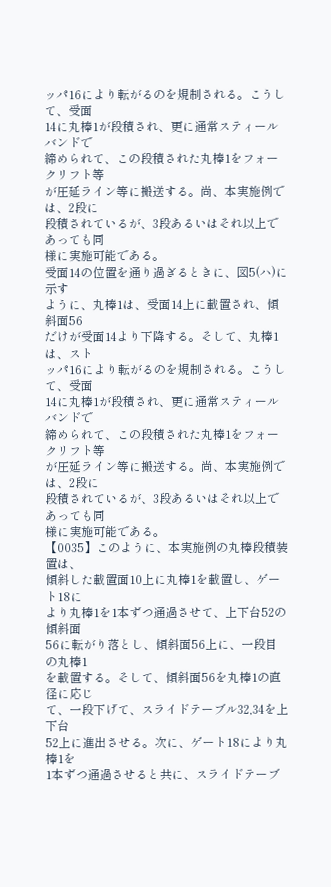ッパ16により転がるのを規制される。こうして、受面
14に丸棒1が段積され、更に通常スティールバンドで
締められて、この段積された丸棒1をフォークリフト等
が圧延ライン等に搬送する。尚、本実施例では、2段に
段積されているが、3段あるいはそれ以上であっても同
様に実施可能である。
受面14の位置を通り過ぎるときに、図5(ハ)に示す
ように、丸棒1は、受面14上に載置され、傾斜面56
だけが受面14より下降する。そして、丸棒1は、スト
ッパ16により転がるのを規制される。こうして、受面
14に丸棒1が段積され、更に通常スティールバンドで
締められて、この段積された丸棒1をフォークリフト等
が圧延ライン等に搬送する。尚、本実施例では、2段に
段積されているが、3段あるいはそれ以上であっても同
様に実施可能である。
【0035】このように、本実施例の丸棒段積装置は、
傾斜した載置面10上に丸棒1を載置し、ゲート18に
より丸棒1を1本ずつ通過させて、上下台52の傾斜面
56に転がり落とし、傾斜面56上に、一段目の丸棒1
を載置する。そして、傾斜面56を丸棒1の直径に応じ
て、一段下げて、スライドテーブル32,34を上下台
52上に進出させる。次に、ゲート18により丸棒1を
1本ずつ通過させると共に、スライドテーブ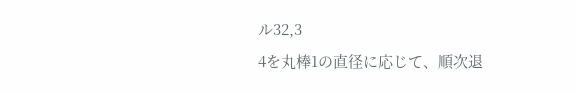ル32,3
4を丸棒1の直径に応じて、順次退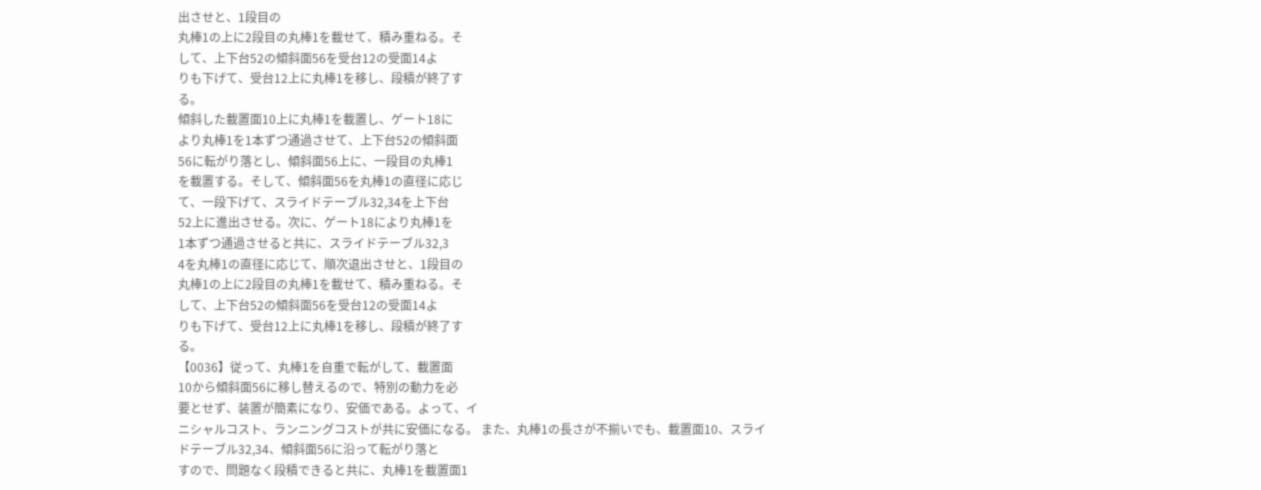出させと、1段目の
丸棒1の上に2段目の丸棒1を載せて、積み重ねる。そ
して、上下台52の傾斜面56を受台12の受面14よ
りも下げて、受台12上に丸棒1を移し、段積が終了す
る。
傾斜した載置面10上に丸棒1を載置し、ゲート18に
より丸棒1を1本ずつ通過させて、上下台52の傾斜面
56に転がり落とし、傾斜面56上に、一段目の丸棒1
を載置する。そして、傾斜面56を丸棒1の直径に応じ
て、一段下げて、スライドテーブル32,34を上下台
52上に進出させる。次に、ゲート18により丸棒1を
1本ずつ通過させると共に、スライドテーブル32,3
4を丸棒1の直径に応じて、順次退出させと、1段目の
丸棒1の上に2段目の丸棒1を載せて、積み重ねる。そ
して、上下台52の傾斜面56を受台12の受面14よ
りも下げて、受台12上に丸棒1を移し、段積が終了す
る。
【0036】従って、丸棒1を自重で転がして、載置面
10から傾斜面56に移し替えるので、特別の動力を必
要とせず、装置が簡素になり、安価である。よって、イ
ニシャルコスト、ランニングコストが共に安価になる。 また、丸棒1の長さが不揃いでも、載置面10、スライ
ドテーブル32,34、傾斜面56に沿って転がり落と
すので、問題なく段積できると共に、丸棒1を載置面1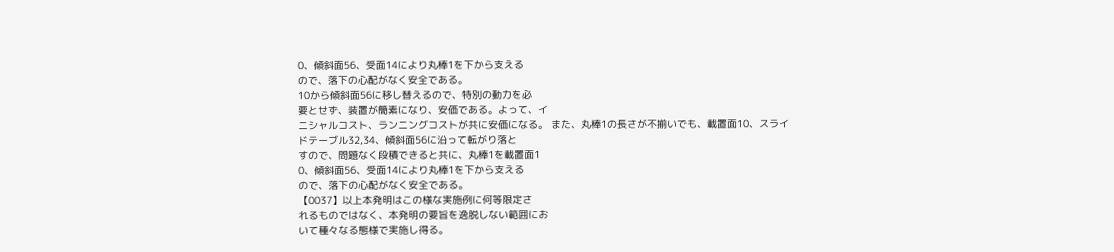0、傾斜面56、受面14により丸棒1を下から支える
ので、落下の心配がなく安全である。
10から傾斜面56に移し替えるので、特別の動力を必
要とせず、装置が簡素になり、安価である。よって、イ
ニシャルコスト、ランニングコストが共に安価になる。 また、丸棒1の長さが不揃いでも、載置面10、スライ
ドテーブル32,34、傾斜面56に沿って転がり落と
すので、問題なく段積できると共に、丸棒1を載置面1
0、傾斜面56、受面14により丸棒1を下から支える
ので、落下の心配がなく安全である。
【0037】以上本発明はこの様な実施例に何等限定さ
れるものではなく、本発明の要旨を逸脱しない範囲にお
いて種々なる態様で実施し得る。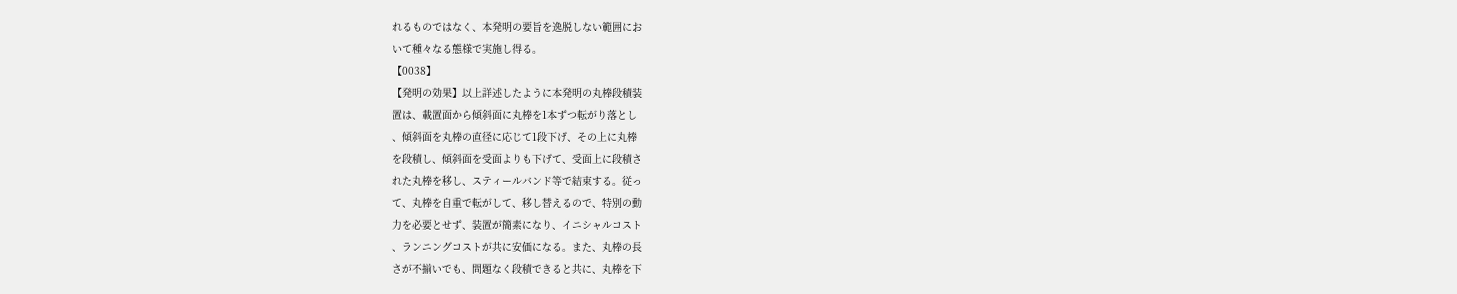れるものではなく、本発明の要旨を逸脱しない範囲にお
いて種々なる態様で実施し得る。
【0038】
【発明の効果】以上詳述したように本発明の丸棒段積装
置は、載置面から傾斜面に丸棒を1本ずつ転がり落とし
、傾斜面を丸棒の直径に応じて1段下げ、その上に丸棒
を段積し、傾斜面を受面よりも下げて、受面上に段積さ
れた丸棒を移し、スティールバンド等で結束する。従っ
て、丸棒を自重で転がして、移し替えるので、特別の動
力を必要とせず、装置が簡素になり、イニシャルコスト
、ランニングコストが共に安価になる。また、丸棒の長
さが不揃いでも、問題なく段積できると共に、丸棒を下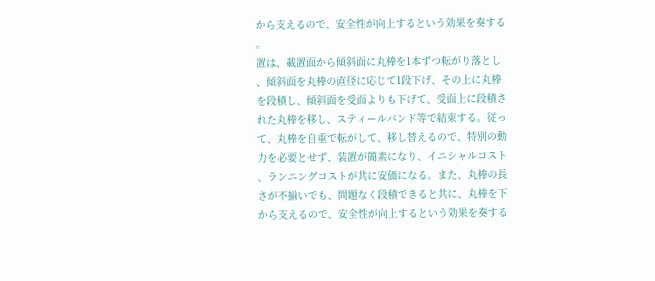から支えるので、安全性が向上するという効果を奏する
。
置は、載置面から傾斜面に丸棒を1本ずつ転がり落とし
、傾斜面を丸棒の直径に応じて1段下げ、その上に丸棒
を段積し、傾斜面を受面よりも下げて、受面上に段積さ
れた丸棒を移し、スティールバンド等で結束する。従っ
て、丸棒を自重で転がして、移し替えるので、特別の動
力を必要とせず、装置が簡素になり、イニシャルコスト
、ランニングコストが共に安価になる。また、丸棒の長
さが不揃いでも、問題なく段積できると共に、丸棒を下
から支えるので、安全性が向上するという効果を奏する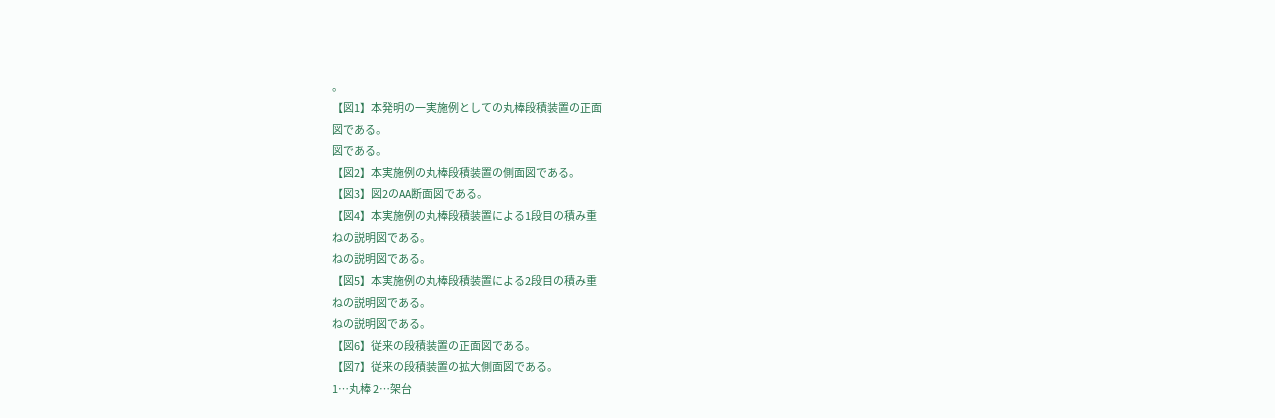。
【図1】本発明の一実施例としての丸棒段積装置の正面
図である。
図である。
【図2】本実施例の丸棒段積装置の側面図である。
【図3】図2のAA断面図である。
【図4】本実施例の丸棒段積装置による1段目の積み重
ねの説明図である。
ねの説明図である。
【図5】本実施例の丸棒段積装置による2段目の積み重
ねの説明図である。
ねの説明図である。
【図6】従来の段積装置の正面図である。
【図7】従来の段積装置の拡大側面図である。
1…丸棒 2…架台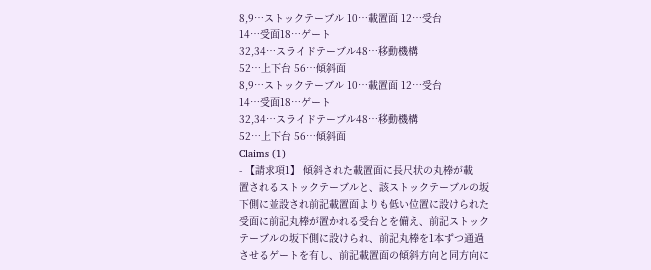8,9…ストックテーブル 10…載置面 12…受台
14…受面18…ゲート
32,34…スライドテーブル48…移動機構
52…上下台 56…傾斜面
8,9…ストックテーブル 10…載置面 12…受台
14…受面18…ゲート
32,34…スライドテーブル48…移動機構
52…上下台 56…傾斜面
Claims (1)
- 【請求項1】 傾斜された載置面に長尺状の丸棒が載
置されるストックテーブルと、該ストックテーブルの坂
下側に並設され前記載置面よりも低い位置に設けられた
受面に前記丸棒が置かれる受台とを備え、前記ストック
テーブルの坂下側に設けられ、前記丸棒を1本ずつ通過
させるゲートを有し、前記載置面の傾斜方向と同方向に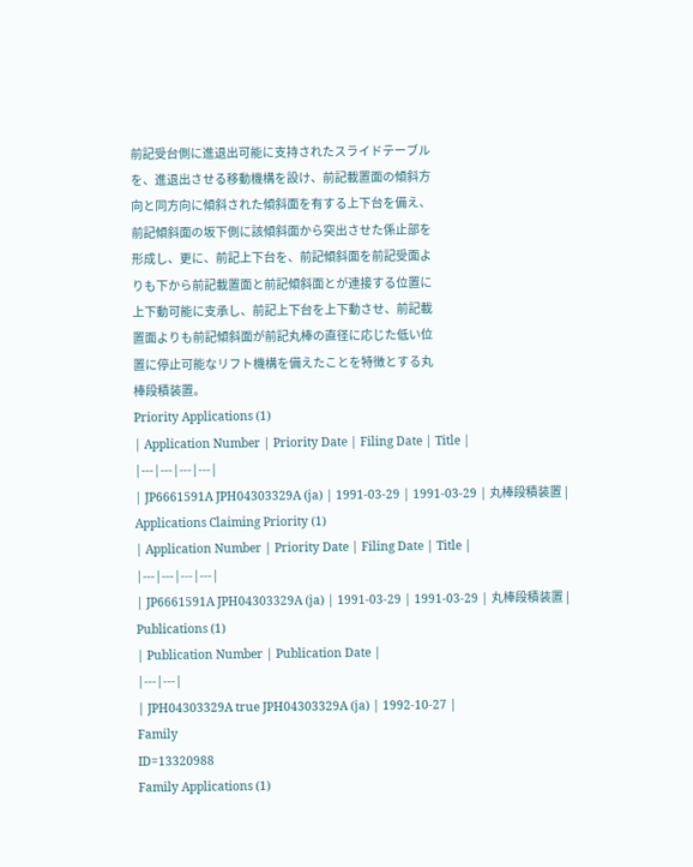前記受台側に進退出可能に支持されたスライドテーブル
を、進退出させる移動機構を設け、前記載置面の傾斜方
向と同方向に傾斜された傾斜面を有する上下台を備え、
前記傾斜面の坂下側に該傾斜面から突出させた係止部を
形成し、更に、前記上下台を、前記傾斜面を前記受面よ
りも下から前記載置面と前記傾斜面とが連接する位置に
上下動可能に支承し、前記上下台を上下動させ、前記載
置面よりも前記傾斜面が前記丸棒の直径に応じた低い位
置に停止可能なリフト機構を備えたことを特徴とする丸
棒段積装置。
Priority Applications (1)
| Application Number | Priority Date | Filing Date | Title |
|---|---|---|---|
| JP6661591A JPH04303329A (ja) | 1991-03-29 | 1991-03-29 | 丸棒段積装置 |
Applications Claiming Priority (1)
| Application Number | Priority Date | Filing Date | Title |
|---|---|---|---|
| JP6661591A JPH04303329A (ja) | 1991-03-29 | 1991-03-29 | 丸棒段積装置 |
Publications (1)
| Publication Number | Publication Date |
|---|---|
| JPH04303329A true JPH04303329A (ja) | 1992-10-27 |
Family
ID=13320988
Family Applications (1)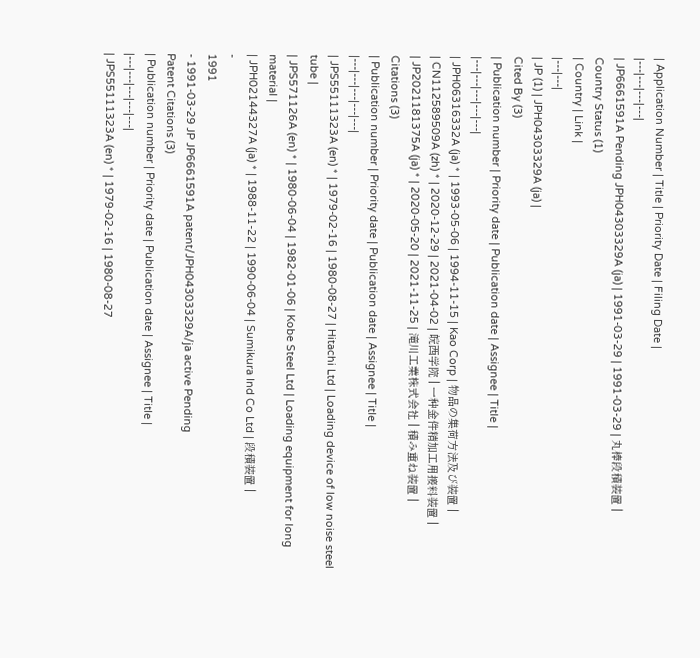| Application Number | Title | Priority Date | Filing Date |
|---|---|---|---|
| JP6661591A Pending JPH04303329A (ja) | 1991-03-29 | 1991-03-29 | 丸棒段積装置 |
Country Status (1)
| Country | Link |
|---|---|
| JP (1) | JPH04303329A (ja) |
Cited By (3)
| Publication number | Priority date | Publication date | Assignee | Title |
|---|---|---|---|---|
| JPH06316332A (ja) * | 1993-05-06 | 1994-11-15 | Kao Corp | 物品の集荷方法及び装置 |
| CN112589509A (zh) * | 2020-12-29 | 2021-04-02 | 皖西学院 | 一种金件精加工用接料装置 |
| JP2021181375A (ja) * | 2020-05-20 | 2021-11-25 | 滝川工業株式会社 | 積み重ね装置 |
Citations (3)
| Publication number | Priority date | Publication date | Assignee | Title |
|---|---|---|---|---|
| JPS55111323A (en) * | 1979-02-16 | 1980-08-27 | Hitachi Ltd | Loading device of low noise steel tube |
| JPS571126A (en) * | 1980-06-04 | 1982-01-06 | Kobe Steel Ltd | Loading equipment for long material |
| JPH02144327A (ja) * | 1988-11-22 | 1990-06-04 | Sumikura Ind Co Ltd | 段積装置 |
-
1991
- 1991-03-29 JP JP6661591A patent/JPH04303329A/ja active Pending
Patent Citations (3)
| Publication number | Priority date | Publication date | Assignee | Title |
|---|---|---|---|---|
| JPS55111323A (en) * | 1979-02-16 | 1980-08-27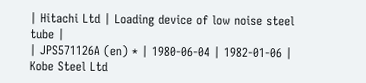| Hitachi Ltd | Loading device of low noise steel tube |
| JPS571126A (en) * | 1980-06-04 | 1982-01-06 | Kobe Steel Ltd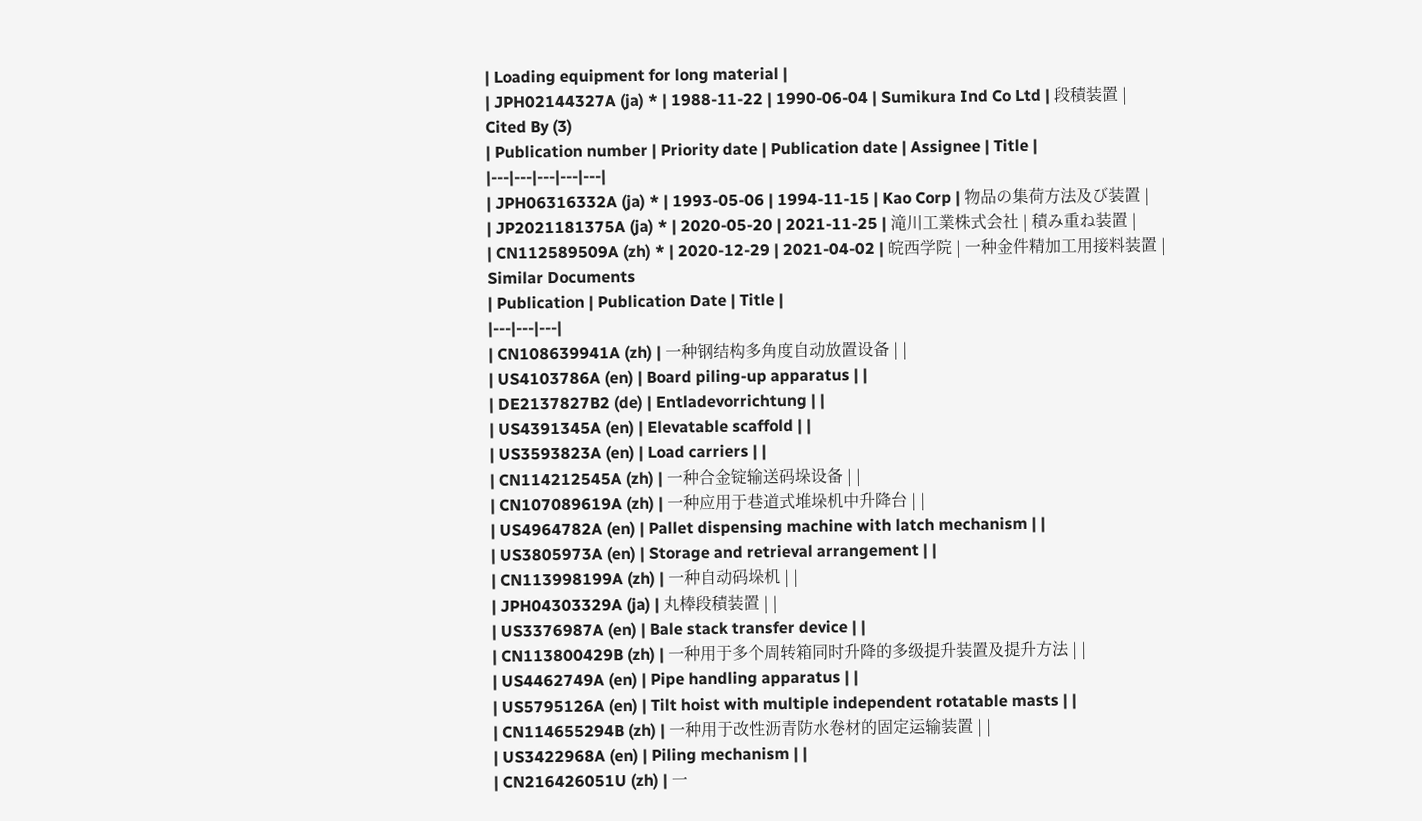| Loading equipment for long material |
| JPH02144327A (ja) * | 1988-11-22 | 1990-06-04 | Sumikura Ind Co Ltd | 段積装置 |
Cited By (3)
| Publication number | Priority date | Publication date | Assignee | Title |
|---|---|---|---|---|
| JPH06316332A (ja) * | 1993-05-06 | 1994-11-15 | Kao Corp | 物品の集荷方法及び装置 |
| JP2021181375A (ja) * | 2020-05-20 | 2021-11-25 | 滝川工業株式会社 | 積み重ね装置 |
| CN112589509A (zh) * | 2020-12-29 | 2021-04-02 | 皖西学院 | 一种金件精加工用接料装置 |
Similar Documents
| Publication | Publication Date | Title |
|---|---|---|
| CN108639941A (zh) | 一种钢结构多角度自动放置设备 | |
| US4103786A (en) | Board piling-up apparatus | |
| DE2137827B2 (de) | Entladevorrichtung | |
| US4391345A (en) | Elevatable scaffold | |
| US3593823A (en) | Load carriers | |
| CN114212545A (zh) | 一种合金锭输送码垛设备 | |
| CN107089619A (zh) | 一种应用于巷道式堆垛机中升降台 | |
| US4964782A (en) | Pallet dispensing machine with latch mechanism | |
| US3805973A (en) | Storage and retrieval arrangement | |
| CN113998199A (zh) | 一种自动码垛机 | |
| JPH04303329A (ja) | 丸棒段積装置 | |
| US3376987A (en) | Bale stack transfer device | |
| CN113800429B (zh) | 一种用于多个周转箱同时升降的多级提升装置及提升方法 | |
| US4462749A (en) | Pipe handling apparatus | |
| US5795126A (en) | Tilt hoist with multiple independent rotatable masts | |
| CN114655294B (zh) | 一种用于改性沥青防水卷材的固定运输装置 | |
| US3422968A (en) | Piling mechanism | |
| CN216426051U (zh) | 一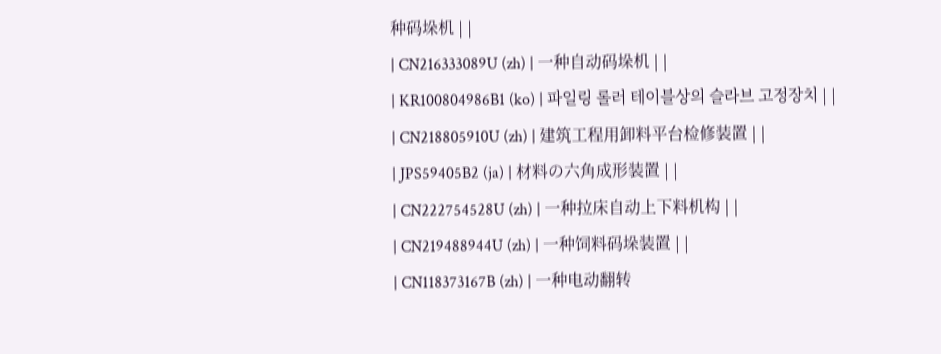种码垛机 | |
| CN216333089U (zh) | 一种自动码垛机 | |
| KR100804986B1 (ko) | 파일링 롤러 테이블상의 슬라브 고정장치 | |
| CN218805910U (zh) | 建筑工程用卸料平台检修装置 | |
| JPS59405B2 (ja) | 材料の六角成形装置 | |
| CN222754528U (zh) | 一种拉床自动上下料机构 | |
| CN219488944U (zh) | 一种饲料码垛装置 | |
| CN118373167B (zh) | 一种电动翻转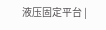液压固定平台 |